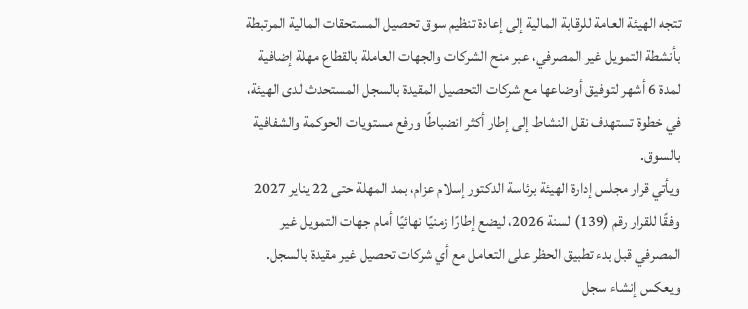تتجه الهيئة العامة للرقابة المالية إلى إعادة تنظيم سوق تحصيل المستحقات المالية المرتبطة بأنشطة التمويل غير المصرفي، عبر منح الشركات والجهات العاملة بالقطاع مهلة إضافية لمدة 6 أشهر لتوفيق أوضاعها مع شركات التحصيل المقيدة بالسجل المستحدث لدى الهيئة، في خطوة تستهدف نقل النشاط إلى إطار أكثر انضباطًا ورفع مستويات الحوكمة والشفافية بالسوق.
ويأتي قرار مجلس إدارة الهيئة برئاسة الدكتور إسلام عزام، بمد المهلة حتى 22 يناير 2027 وفقًا للقرار رقم (139) لسنة 2026، ليضع إطارًا زمنيًا نهائيًا أمام جهات التمويل غير المصرفي قبل بدء تطبيق الحظر على التعامل مع أي شركات تحصيل غير مقيدة بالسجل.
ويعكس إنشاء سجل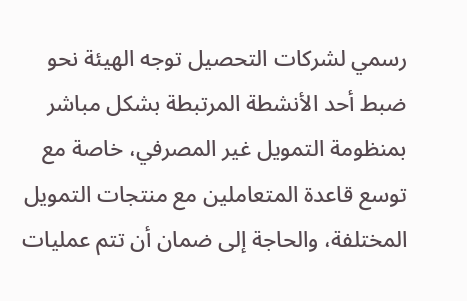رسمي لشركات التحصيل توجه الهيئة نحو ضبط أحد الأنشطة المرتبطة بشكل مباشر بمنظومة التمويل غير المصرفي، خاصة مع توسع قاعدة المتعاملين مع منتجات التمويل المختلفة، والحاجة إلى ضمان أن تتم عمليات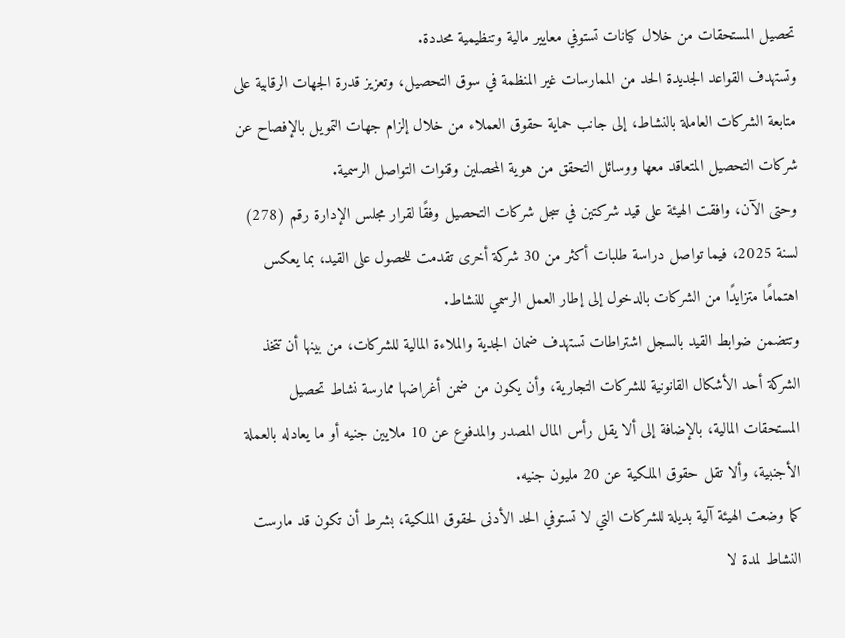تحصيل المستحقات من خلال كيانات تستوفي معايير مالية وتنظيمية محددة.
وتستهدف القواعد الجديدة الحد من الممارسات غير المنظمة في سوق التحصيل، وتعزيز قدرة الجهات الرقابية على متابعة الشركات العاملة بالنشاط، إلى جانب حماية حقوق العملاء من خلال إلزام جهات التمويل بالإفصاح عن شركات التحصيل المتعاقد معها ووسائل التحقق من هوية المحصلين وقنوات التواصل الرسمية.
وحتى الآن، وافقت الهيئة على قيد شركتين في سجل شركات التحصيل وفقًا لقرار مجلس الإدارة رقم (278) لسنة 2025، فيما تواصل دراسة طلبات أكثر من 30 شركة أخرى تقدمت للحصول على القيد، بما يعكس اهتمامًا متزايدًا من الشركات بالدخول إلى إطار العمل الرسمي للنشاط.
وتتضمن ضوابط القيد بالسجل اشتراطات تستهدف ضمان الجدية والملاءة المالية للشركات، من بينها أن تتخذ الشركة أحد الأشكال القانونية للشركات التجارية، وأن يكون من ضمن أغراضها ممارسة نشاط تحصيل المستحقات المالية، بالإضافة إلى ألا يقل رأس المال المصدر والمدفوع عن 10 ملايين جنيه أو ما يعادله بالعملة الأجنبية، وألا تقل حقوق الملكية عن 20 مليون جنيه.
كما وضعت الهيئة آلية بديلة للشركات التي لا تستوفي الحد الأدنى لحقوق الملكية، بشرط أن تكون قد مارست النشاط لمدة لا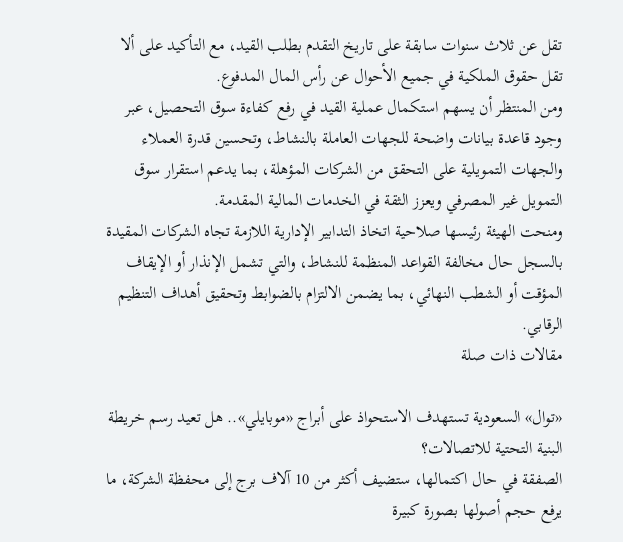تقل عن ثلاث سنوات سابقة على تاريخ التقدم بطلب القيد، مع التأكيد على ألا تقل حقوق الملكية في جميع الأحوال عن رأس المال المدفوع.
ومن المنتظر أن يسهم استكمال عملية القيد في رفع كفاءة سوق التحصيل، عبر وجود قاعدة بيانات واضحة للجهات العاملة بالنشاط، وتحسين قدرة العملاء والجهات التمويلية على التحقق من الشركات المؤهلة، بما يدعم استقرار سوق التمويل غير المصرفي ويعزز الثقة في الخدمات المالية المقدمة.
ومنحت الهيئة رئيسها صلاحية اتخاذ التدابير الإدارية اللازمة تجاه الشركات المقيدة بالسجل حال مخالفة القواعد المنظمة للنشاط، والتي تشمل الإنذار أو الإيقاف المؤقت أو الشطب النهائي، بما يضمن الالتزام بالضوابط وتحقيق أهداف التنظيم الرقابي.
مقالات ذات صلة

«توال» السعودية تستهدف الاستحواذ على أبراج «موبايلي».. هل تعيد رسم خريطة البنية التحتية للاتصالات؟
الصفقة في حال اكتمالها، ستضيف أكثر من 10 آلاف برج إلى محفظة الشركة، ما يرفع حجم أصولها بصورة كبيرة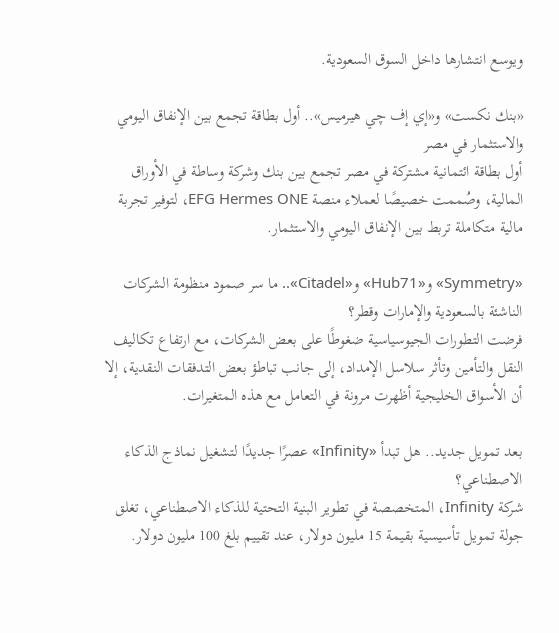ويوسع انتشارها داخل السوق السعودية.

«بنك نكست» و«إي إف چي هيرميس».. أول بطاقة تجمع بين الإنفاق اليومي والاستثمار في مصر
أول بطاقة ائتمانية مشتركة في مصر تجمع بين بنك وشركة وساطة في الأوراق المالية، وصُممت خصيصًا لعملاء منصة EFG Hermes ONE، لتوفير تجربة مالية متكاملة تربط بين الإنفاق اليومي والاستثمار.

«Symmetry» و«Hub71» و«Citadel».. ما سر صمود منظومة الشركات الناشئة بالسعودية والإمارات وقطر؟
فرضت التطورات الجيوسياسية ضغوطًا على بعض الشركات، مع ارتفاع تكاليف النقل والتأمين وتأثر سلاسل الإمداد، إلى جانب تباطؤ بعض التدفقات النقدية، إلا أن الأسواق الخليجية أظهرت مرونة في التعامل مع هذه المتغيرات.

بعد تمويل جديد.. هل تبدأ «Infinity» عصرًا جديدًا لتشغيل نماذج الذكاء الاصطناعي؟
شركة Infinity، المتخصصة في تطوير البنية التحتية للذكاء الاصطناعي، تغلق جولة تمويل تأسيسية بقيمة 15 مليون دولار، عند تقييم بلغ 100 مليون دولار.